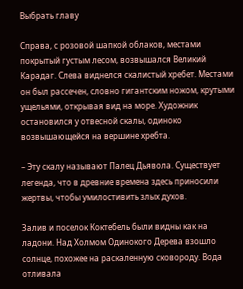Выбрать главу

Справа, с розовой шапкой облаков, местами покрытый густым лесом, возвышался Великий Карадаг. Слева виднелся скалистый хребет. Местами он был рассечен, словно гигантским ножом, крутыми ущельями, открывая вид на море. Художник остановился у отвесной скалы, одиноко возвышающейся на вершине хребта.

– Эту скалу называют Палец Дьявола. Существует легенда, что в древние времена здесь приносили жертвы, чтобы умилостивить злых духов.

Залив и поселок Коктебель были видны как на ладони. Над Холмом Одинокого Дерева взошло солнце, похожее на раскаленную сковороду. Вода отливала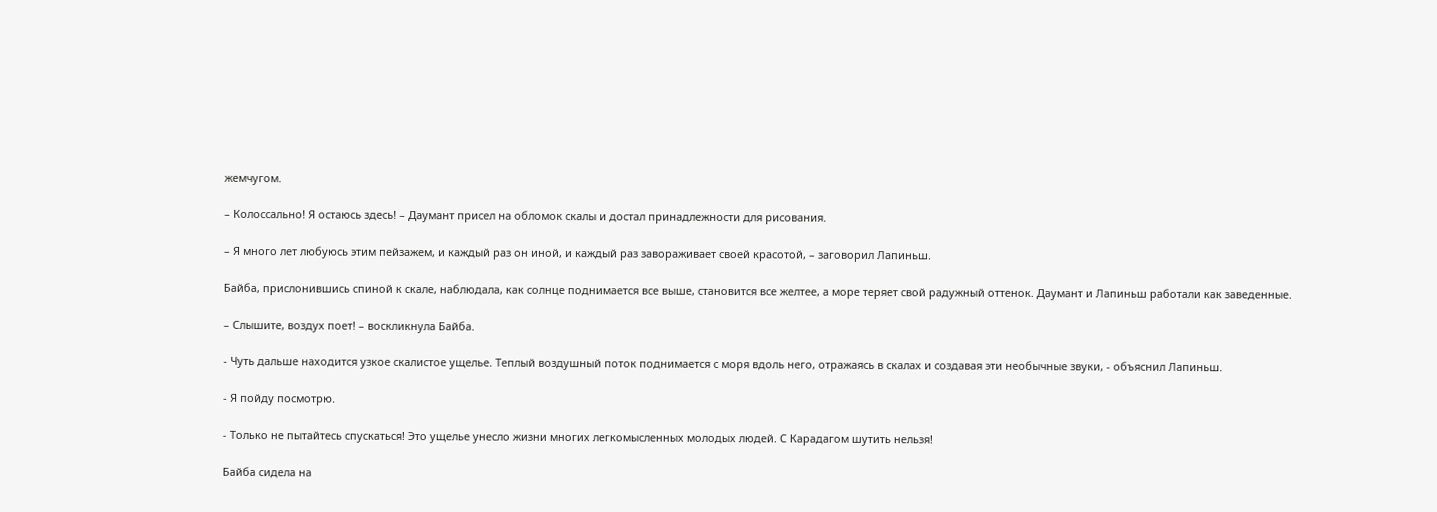жемчугом.

– Колоссально! Я остаюсь здесь! – Даумант присел на обломок скалы и достал принадлежности для рисования.

– Я много лет любуюсь этим пейзажем, и каждый раз он иной, и каждый раз завораживает своей красотой, – заговорил Лапиньш.

Байба, прислонившись спиной к скале, наблюдала, как солнце поднимается все выше, становится все желтее, а море теряет свой радужный оттенок. Даумант и Лапиньш работали как заведенные.

– Слышите, воздух поет! – воскликнула Байба.

- Чуть дальше находится узкое скалистое ущелье. Теплый воздушный поток поднимается с моря вдоль него, отражаясь в скалах и создавая эти необычные звуки, - объяснил Лапиньш.

- Я пойду посмотрю.

- Только не пытайтесь спускаться! Это ущелье унесло жизни многих легкомысленных молодых людей. С Карадагом шутить нельзя!

Байба сидела на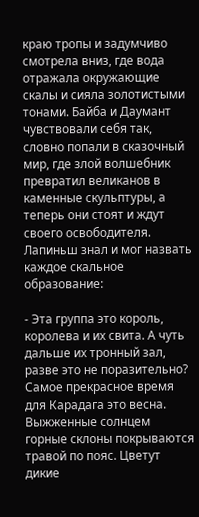краю тропы и задумчиво смотрела вниз, где вода отражала окружающие скалы и сияла золотистыми тонами. Байба и Даумант чувствовали себя так, словно попали в сказочный мир, где злой волшебник превратил великанов в каменные скульптуры, а теперь они стоят и ждут своего освободителя. Лапиньш знал и мог назвать каждое скальное образование:

- Эта группа это король, королева и их свита. А чуть дальше их тронный зал, разве это не поразительно? Самое прекрасное время для Карадага это весна. Выжженные солнцем горные склоны покрываются травой по пояс. Цветут дикие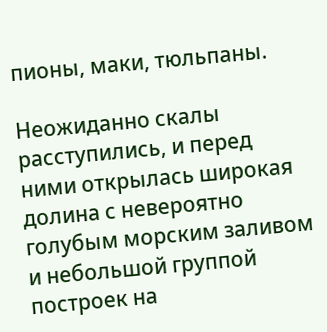пионы, маки, тюльпаны.

Неожиданно скалы расступились, и перед ними открылась широкая долина с невероятно голубым морским заливом и небольшой группой построек на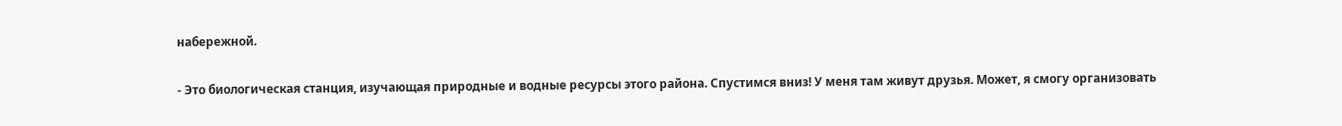набережной.

- Это биологическая станция, изучающая природные и водные ресурсы этого района. Спустимся вниз! У меня там живут друзья. Может, я смогу организовать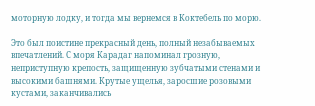моторную лодку, и тогда мы вернемся в Коктебель по морю.

Это был поистине прекрасный день, полный незабываемых впечатлений. С моря Карадаг напоминал грозную, неприступную крепость, защищенную зубчатыми стенами и высокими башнями. Крутые ущелья, заросшие розовыми кустами, заканчивались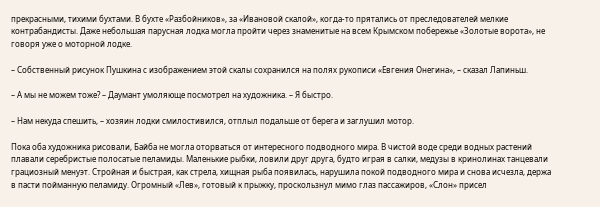прекрасными, тихими бухтами. В бухте «Разбойников», за «Ивановой скалой», когда-то прятались от преследователей мелкие контрабандисты. Даже небольшая парусная лодка могла пройти через знаменитые на всем Крымском побережье «Золотые ворота», не говоря уже о моторной лодке.

– Собственный рисунок Пушкина с изображением этой скалы сохранился на полях рукописи «Евгения Онегина», – сказал Лапиньш.

– А мы не можем тоже? – Даумант умоляюще посмотрел на художника. – Я быстро.

– Нам некуда спешить, – хозяин лодки смилостивился, отплыл подальше от берега и заглушил мотор.

Пока оба художника рисовали, Байба не могла оторваться от интересного подводного мира. В чистой воде среди водных растений плавали серебристые полосатые пеламиды. Маленькие рыбки, ловили друг друга, будто играя в салки, медузы в кринолинах танцевали грациозный менуэт. Стройная и быстрая, как стрела, хищная рыба появилась, нарушила покой подводного мира и снова исчезла, держа в пасти пойманную пеламиду. Огромный «Лев», готовый к прыжку, проскользнул мимо глаз пассажиров, «Слон» присел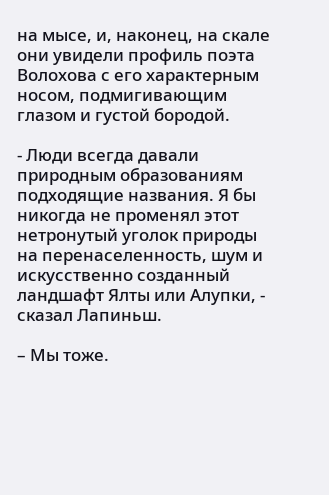на мысе, и, наконец, на скале они увидели профиль поэта Волохова с его характерным носом, подмигивающим глазом и густой бородой.

- Люди всегда давали природным образованиям подходящие названия. Я бы никогда не променял этот нетронутый уголок природы на перенаселенность, шум и искусственно созданный ландшафт Ялты или Алупки, - сказал Лапиньш.

– Мы тоже.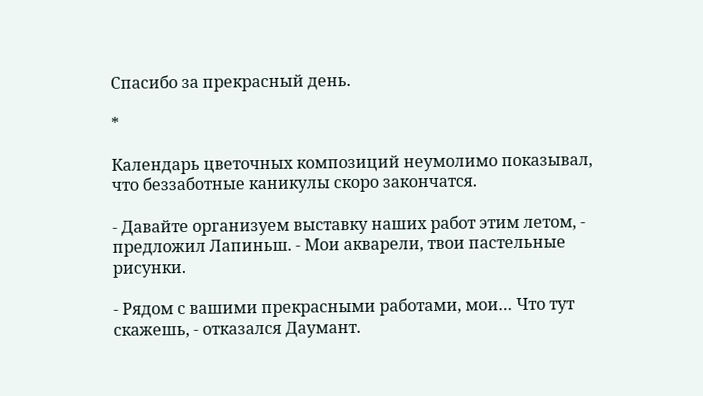Спасибо за прекрасный день.

*

Календарь цветочных композиций неумолимо показывал, что беззаботные каникулы скоро закончатся.

- Давайте организуем выставку наших работ этим летом, - предложил Лапиньш. - Мои акварели, твои пастельные рисунки.

- Рядом с вашими прекрасными работами, мои… Что тут скажешь, - отказался Даумант.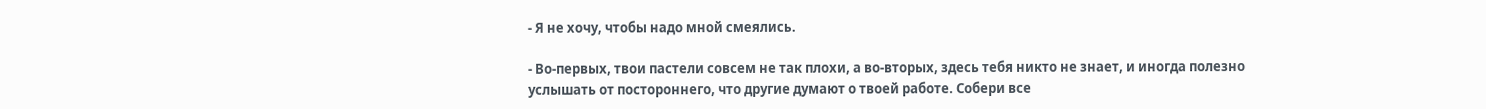- Я не хочу, чтобы надо мной смеялись.

- Во-первых, твои пастели совсем не так плохи, а во-вторых, здесь тебя никто не знает, и иногда полезно услышать от постороннего, что другие думают о твоей работе. Собери все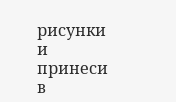рисунки и принеси в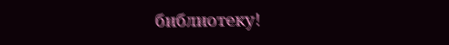библиотеку!